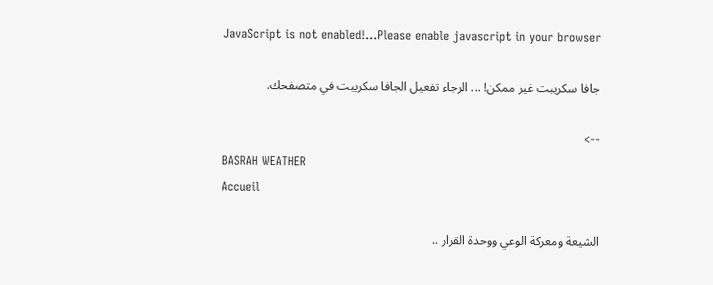JavaScript is not enabled!...Please enable javascript in your browser

جافا سكريبت غير ممكن! ... الرجاء تفعيل الجافا سكريبت في متصفحك.

-->
BASRAH WEATHER
Accueil

الشيعة ومعركة الوعي ووحدة القرار ..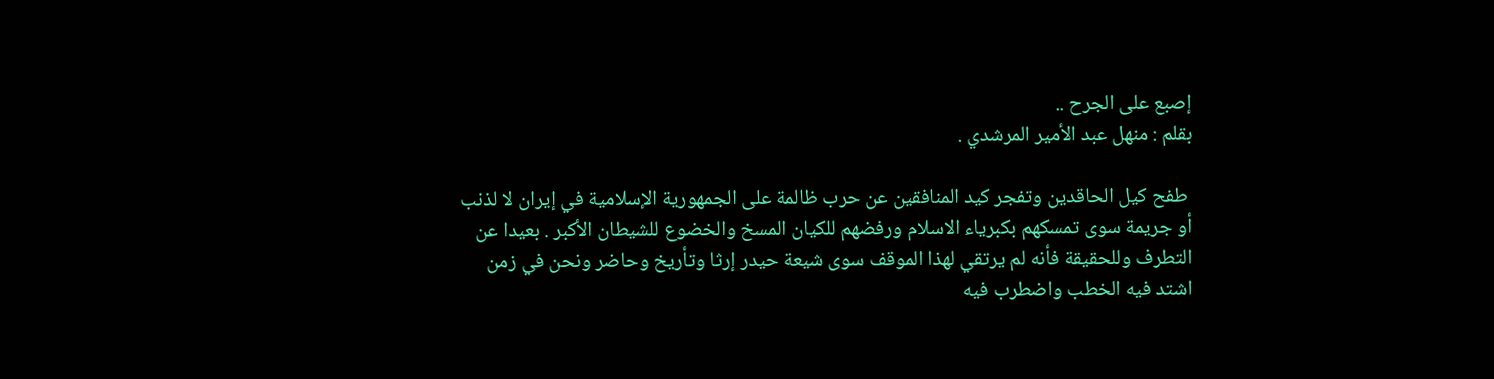إصبع على الجرح ..
بقلم : منهل عبد الأمير المرشدي .

 طفح كيل الحاقدين وتفجر كيد المنافقين عن حرب ظالمة على الجمهورية الإسلامية في إيران لا لذنب أو جريمة سوى تمسكهم بكبرياء الاسلام ورفضهم للكيان المسخ والخضوع للشيطان الأكبر . بعيدا عن التطرف وللحقيقة فأنه لم يرتقي لهذا الموقف سوى شيعة حيدر إرثا وتأريخ وحاضر ونحن في زمن اشتد فيه الخطب واضطرب فيه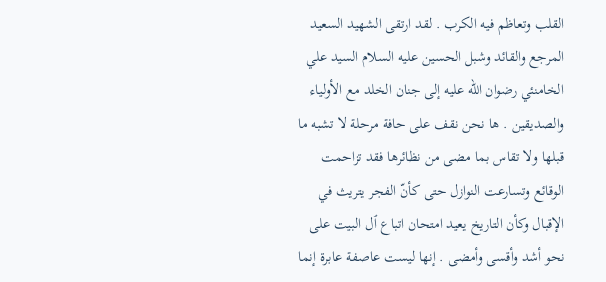القلب وتعاظم فيه الكرب . لقد ارتقى الشهيد السعيد المرجع والقائد وشبل الحسين عليه السلام السيد علي الخامنئي رضوان الله عليه إلى جنان الخلد مع الأولياء والصديقين . ها نحن نقف على حافة مرحلة لا تشبه ما قبلها ولا تقاس بما مضى من نظائرها فقد تزاحمت الوقائع وتسارعت النوازل حتى كأنّ الفجر يتريث في الإقبال وكأن التاريخ يعيد امتحان اتباع ٱل البيت على نحو أشد وأقسى وأمضى . إنها ليست عاصفة عابرة إنما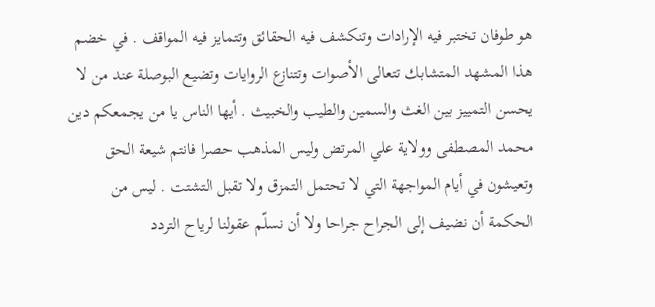هو طوفان تختبر فيه الإرادات وتنكشف فيه الحقائق وتتمايز فيه المواقف . في خضم هذا المشهد المتشابك تتعالى الأصوات وتتنازع الروايات وتضيع البوصلة عند من لا يحسن التمييز بين الغث والسمين والطيب والخبيث . أيها الناس يا من يجمعكم دين محمد المصطفى وولاية علي المرتض وليس المذهب حصرا فانتم شيعة الحق وتعيشون في أيام المواجهة التي لا تحتمل التمزق ولا تقبل التشتت . ليس من الحكمة أن نضيف إلى الجراح جراحا ولا أن نسلّم عقولنا لرياح التردد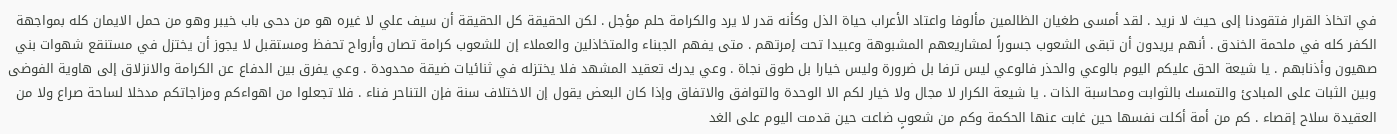في اتخاذ القرار فتقودنا إلى حيث لا نريد . لقد أمسى طغيان الظالمين مألوفا واعتاد الأعراب حياة الذل وكأنه قدر لا يرد والكرامة حلم مؤجل . لكن الحقيقة كل الحقيقة أن سيف علي لا غيره هو من دحى باب خيبر وهو من حمل الايمان كله بمواجهة الكفر كله في ملحمة الخندق . أنهم يريدون أن تبقى الشعوب جسوراً لمشاريعهم المشبوهة وعبيدا تحت إمرتهم . متى يفهم الجبناء والمتخاذلين والعملاء إن للشعوب كرامة تصان وأرواح تحفظ ومستقبل لا يجوز أن يختزل في مستنقع شهوات بني صهيون وأذنابهم . يا شيعة الحق عليكم اليوم بالوعي والحذر فالوعي ليس ترفا بل ضرورة وليس خيارا بل طوق نجاة . وعي يدرك تعقيد المشهد فلا يختزله في ثنائيات ضيقة محدودة . وعي يفرق بين الدفاع عن الكرامة والانزلاق إلى هاوية الفوضى وبين الثبات على المبادئ والتمسك بالثوابت ومحاسبة الذات . يا شيعة الكرار لا مجال ولا خيار لكم الا الوحدة والتوافق والاتفاق وإذا كان البعض يقول إن الاختلاف سنة فإن التناحر فناء . فلا تجعلوا من اهواءكم ومزاجاتكم مدخلا لساحة صراع ولا من العقيدة سلاح إقصاء . كم من أمة أكلت نفسها حين غابت عنها الحكمة وكم من شعوبٍ ضاعت حين قدمت اليوم على الغد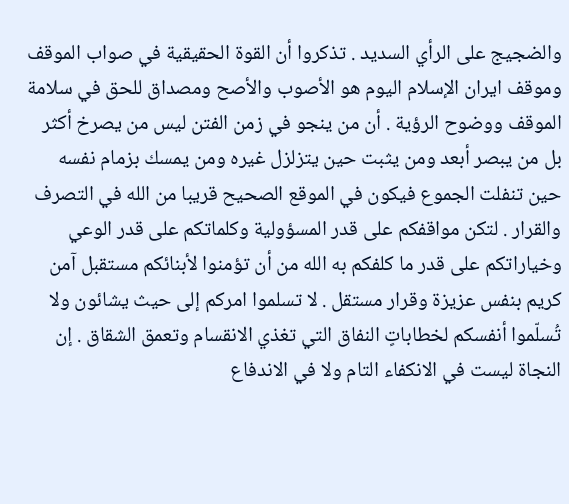والضجيج على الرأي السديد . تذكروا أن القوة الحقيقية في صواب الموقف وموقف ايران الإسلام اليوم هو الأصوب والأصح ومصداق للحق في سلامة الموقف ووضوح الرؤية . أن من ينجو في زمن الفتن ليس من يصرخ أكثر بل من يبصر أبعد ومن يثبت حين يتزلزل غيره ومن يمسك بزمام نفسه حين تنفلت الجموع فيكون في الموقع الصحيح قريبا من الله في التصرف والقرار . لتكن مواقفكم على قدر المسؤولية وكلماتكم على قدر الوعي وخياراتكم على قدر ما كلفكم به الله من أن تؤمنوا لأبنائكم مستقبل آمن كريم بنفس عزيزة وقرار مستقل . لا تسلموا امركم إلى حيث يشائون ولا تُسلّموا أنفسكم لخطاباتٍ النفاق التي تغذي الانقسام وتعمق الشقاق . إن النجاة ليست في الانكفاء التام ولا في الاندفاع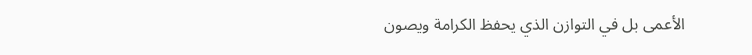الأعمى بل في التوازن الذي يحفظ الكرامة ويصون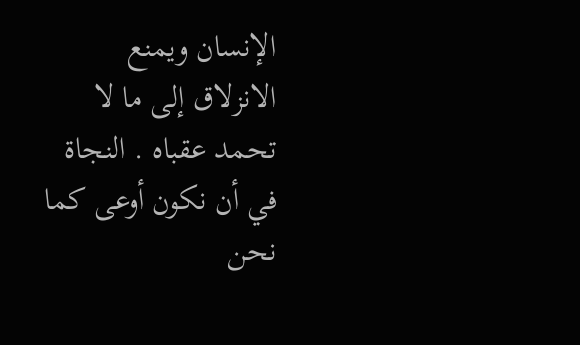الإنسان ويمنع الانزلاق إلى ما لا تحمد عقباه . النجاة في أن نكون أوعى كما نحن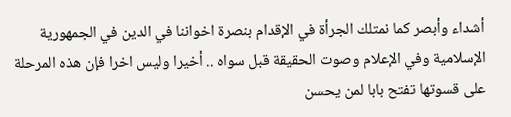أشداء وأبصر كما نمتلك الجرأة في الإقدام بنصرة اخواننا في الدين في الجمهورية الإسلامية وفي الإعلام وصوت الحقيقة قبل سواه .. أخيرا وليس اخرا فإن هذه المرحلة على قسوتها تفتح بابا لمن يحسن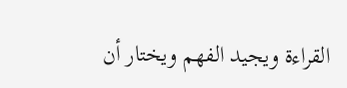القراءة ويجيد الفهم ويختار أن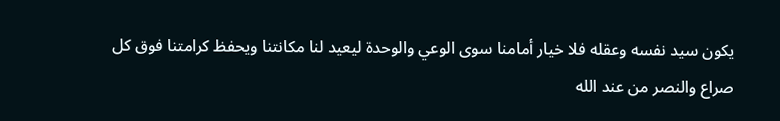يكون سيد نفسه وعقله فلا خيار أمامنا سوى الوعي والوحدة ليعيد لنا مكانتنا ويحفظ كرامتنا فوق كل صراع والنصر من عند الله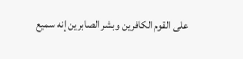على القوم الكافرين وبشر الصابرين إنه سميع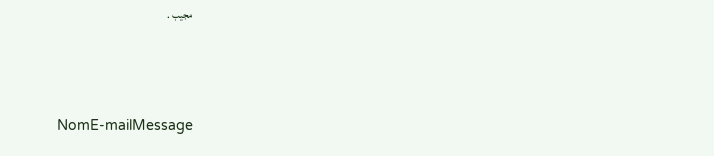مجيب .



NomE-mailMessage